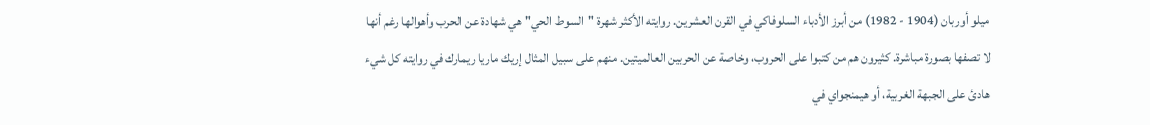ميلو أوربان (1904 - 1982) من أبرز الأدباء السلوفاكي في القرن العشرين. روايته الأكثر شهرة "السوط الحي" هي شهادة عن الحرب وأهوالها رغم أنها لا تصفها بصورة مباشرة. كثيرون هم من كتبوا على الحروب، وخاصة عن الحربين العالميتين. منهم على سبيل المثال إريك ماريا ريمارك في روايته كل شيء هادئ على الجبهة الغربية، أو هيمنجواي في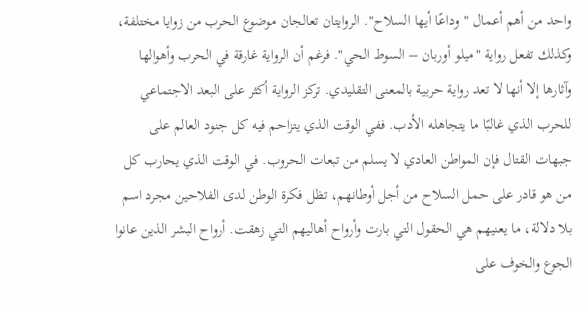واحد من أهم أعمال "وداعًا أيها السلاح". الروايتان تعالجان موضوع الحرب من زوايا مختلفة، وكذلك تفعل رواية "ميلو أوربان – السوط الحي". فرغم أن الرواية غارقة في الحرب وأهوالها وآثارها إلا أنها لا تعد رواية حربية بالمعنى التقليدي. تركز الرواية أكثر على البعد الاجتماعي للحرب الذي غالبًا ما يتجاهله الأدب. ففي الوقت الذي يتزاحم فيه كل جنود العالم على جبهات القتال فإن المواطن العادي لا يسلم من تبعات الحروب. في الوقت الذي يحارب كل من هو قادر على حمل السلاح من أجل أوطانهم، تظل فكرة الوطن لدى الفلاحين مجرد اسم بلا دلالة، ما يعنيهم هي الحقول التي بارت وأرواح أهاليهم التي زهقت. أرواح البشر الذين عانوا الجوع والخوف على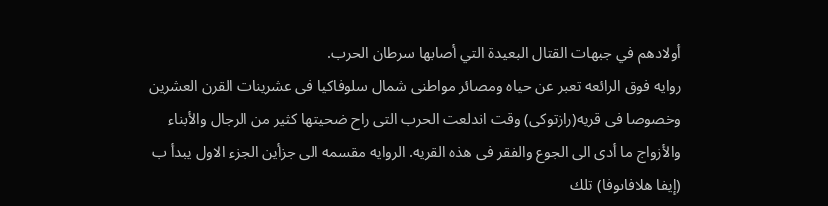أولادهم في جبهات القتال البعيدة التي أصابها سرطان الحرب.
روايه فوق الرائعه تعبر عن حياه ومصائر مواطنى شمال سلوفاكيا فى عشرينات القرن العشرين وخصوصا فى قريه(رازتوكى) وقت اندلعت الحرب التى راح ضحيتها كثير من الرجال والأبناء والأزواج ما أدى الى الجوع والفقر فى هذه القريه. الروايه مقسمه الى جزأين الجزء الاول يبدأ ب (إيفا هلافاىوفا) تلك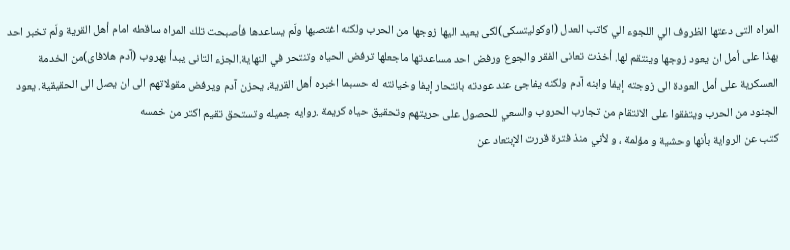المراه التى دعتها الظروف الي اللجوء الي كاتب العدل (اوكوليتسكى)لكى يعيد اليها زوجها من الحرب ولكنه اغتصبها ولَم يساعدها فأصبحت تلك المراه ساقطه امام أهل القرية ولَم تخبر احد بهذا على أمل ان يعود زوجها وينتقم لها. أخذت تعانى الفقر والجوع ورفض احد مساعدتها ماجعلها ترفض الحياه وتنتحر في النهاية.الجزء التانى يبدأ بهروب (آدم هلافاى)من الخدمة العسكرية على أمل العودة الى زوجته إيفا وابنه آدم ولكنه يفاجئ عند عودته بانتحار إيفا وخيانته له حسبما اخبره أهل القرية، يحزن آدم ويرفض مقولاتهم الى ان يصل الى الحقيقية. يعود الجنود من الحرب ويتفقوا على الانتقام من تجارب الحروب والسعي للحصول على حريتهم وتحقيق حياه كريمة .روايه جميله وتستحق تقيم اكتر من خمسه
كتب عن الرواية بأنها وحشية و مؤلمة ، و لأني منذ فترة قررت الإبتعاد عن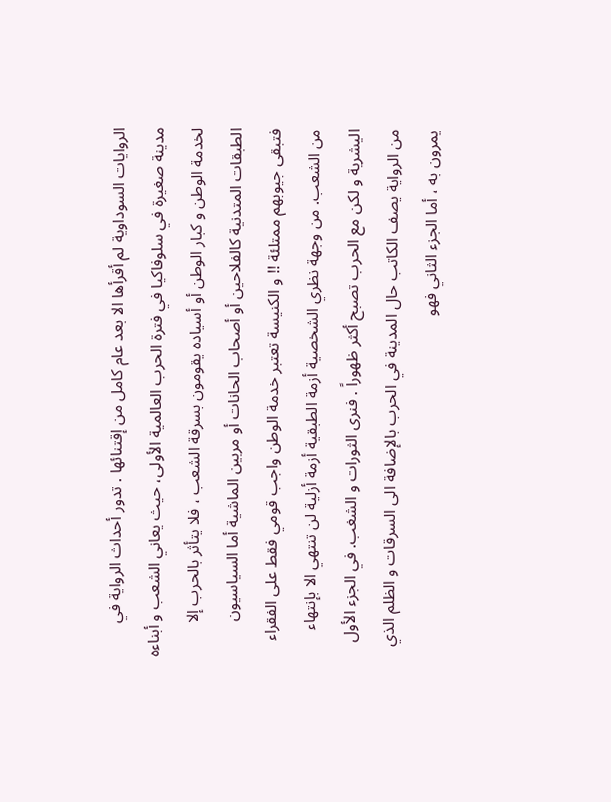الروايات السوداوية لم أقرأها الا بعد عام كامل من إقتنائها . تدور أحداث الرواية في مدينة صغيرة في سلوفاكيا في فترة الحرب العالمية الأولى، حيث يعاني الشعب و أبناءه لخدمة الوطن و كبار الوطن أو أسياده يقومون بسرقة الشعب ، فلا يتأثر بالحرب إلا الطبقات المتدنية كالفلاحين أو أصحاب الحانات أو مربين الماشية أما السياسيون فتبقى جيوبهم ممتلئة !! و الكنيسة تعتبر خدمة الوطن واجب قومي فقط على الفقراء من الشعب. من وجهة نظري الشخصية أزمة الطبقية أزمة أزلية لن تنتهي الا بإنتهاء اليشرية و لكن مع الحرب تصبح أكثر ظهوراً . فنرى الثورات و الشغب. في الجزء الأول من الرواية يصف الكاتب حال المدينة في الحرب بالإضافة الى السرقات و الظلم الذي يمرون به ، أما الجزء الثاني فهو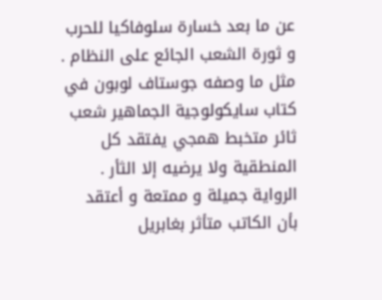عن ما بعد خسارة سلوفاكيا للحرب و ثورة الشعب الجائع على النظام . مثل ما وصفه جوستاف لوبون في كتاب سايكولوجية الجماهير شعب ثائر متخبط همجي يفتقد كل المنطقية ولا يرضيه إلا الثأر . الرواية جميلة و ممتعة و أعتقد بأن الكاتب متأثر بغابريل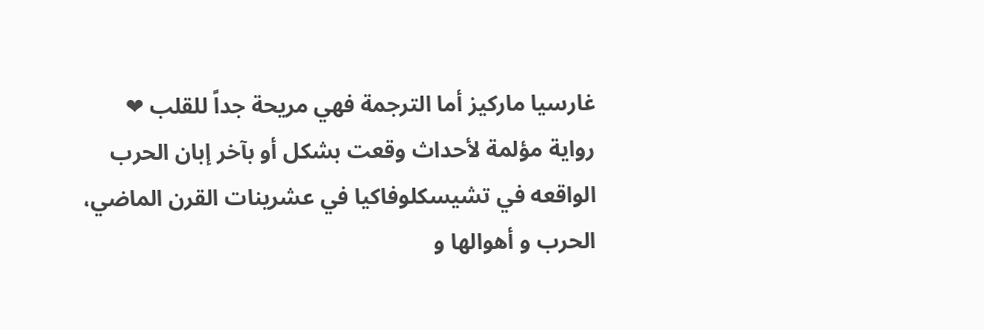غارسيا ماركيز أما الترجمة فهي مريحة جداً للقلب ❤
رواية مؤلمة لأحداث وقعت بشكل أو بآخر إبان الحرب الواقعه في تشيسكلوفاكيا في عشرينات القرن الماضي، الحرب و أهوالها و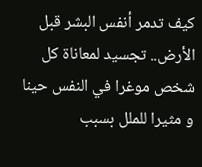كيف تدمر أنفس البشر قبل الأرض.. تجسيد لمعاناة كل شخص موغرا في النفس حينا و مثيرا للملل بسبب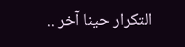التكرار حينا آخر ..